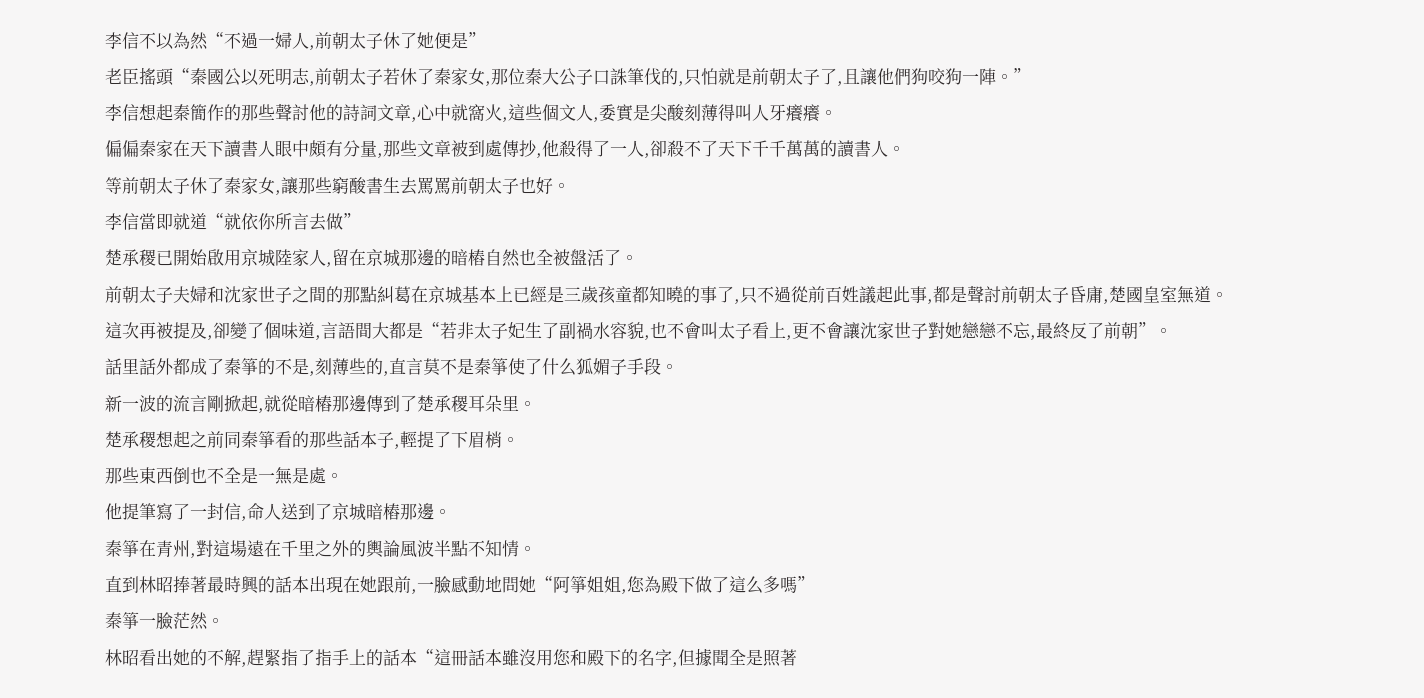李信不以為然“不過一婦人,前朝太子休了她便是”
老臣搖頭“秦國公以死明志,前朝太子若休了秦家女,那位秦大公子口誅筆伐的,只怕就是前朝太子了,且讓他們狗咬狗一陣。”
李信想起秦簡作的那些聲討他的詩詞文章,心中就窩火,這些個文人,委實是尖酸刻薄得叫人牙癢癢。
偏偏秦家在天下讀書人眼中頗有分量,那些文章被到處傳抄,他殺得了一人,卻殺不了天下千千萬萬的讀書人。
等前朝太子休了秦家女,讓那些窮酸書生去罵罵前朝太子也好。
李信當即就道“就依你所言去做”
楚承稷已開始啟用京城陸家人,留在京城那邊的暗樁自然也全被盤活了。
前朝太子夫婦和沈家世子之間的那點糾葛在京城基本上已經是三歲孩童都知曉的事了,只不過從前百姓議起此事,都是聲討前朝太子昏庸,楚國皇室無道。
這次再被提及,卻變了個味道,言語間大都是“若非太子妃生了副禍水容貌,也不會叫太子看上,更不會讓沈家世子對她戀戀不忘,最終反了前朝”。
話里話外都成了秦箏的不是,刻薄些的,直言莫不是秦箏使了什么狐媚子手段。
新一波的流言剛掀起,就從暗樁那邊傳到了楚承稷耳朵里。
楚承稷想起之前同秦箏看的那些話本子,輕提了下眉梢。
那些東西倒也不全是一無是處。
他提筆寫了一封信,命人送到了京城暗樁那邊。
秦箏在青州,對這場遠在千里之外的輿論風波半點不知情。
直到林昭捧著最時興的話本出現在她跟前,一臉感動地問她“阿箏姐姐,您為殿下做了這么多嗎”
秦箏一臉茫然。
林昭看出她的不解,趕緊指了指手上的話本“這冊話本雖沒用您和殿下的名字,但據聞全是照著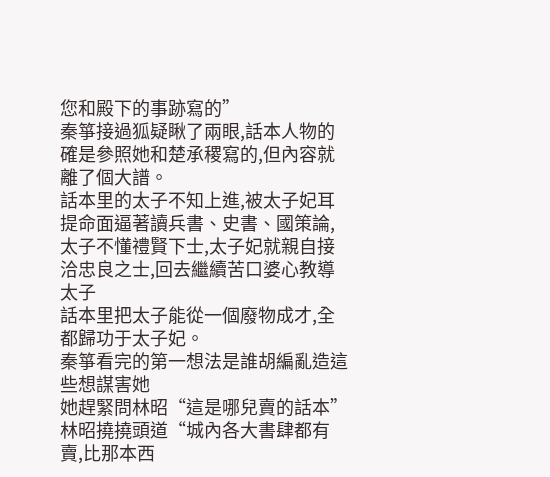您和殿下的事跡寫的”
秦箏接過狐疑瞅了兩眼,話本人物的確是參照她和楚承稷寫的,但內容就離了個大譜。
話本里的太子不知上進,被太子妃耳提命面逼著讀兵書、史書、國策論,太子不懂禮賢下士,太子妃就親自接洽忠良之士,回去繼續苦口婆心教導太子
話本里把太子能從一個廢物成才,全都歸功于太子妃。
秦箏看完的第一想法是誰胡編亂造這些想謀害她
她趕緊問林昭“這是哪兒賣的話本”
林昭撓撓頭道“城內各大書肆都有賣,比那本西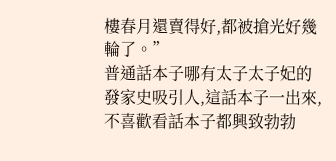樓春月還賣得好,都被搶光好幾輪了。”
普通話本子哪有太子太子妃的發家史吸引人,這話本子一出來,不喜歡看話本子都興致勃勃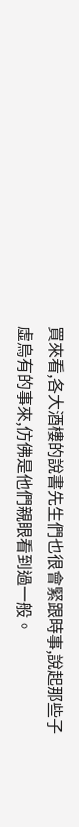買來看,各大酒樓的說書先生們也很會緊跟時事,說起那些子虛烏有的事來,仿佛是他們親眼看到過一般。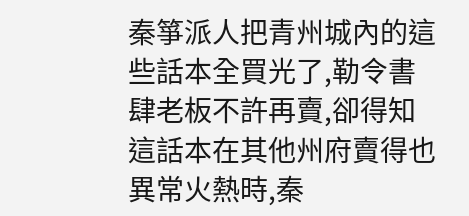秦箏派人把青州城內的這些話本全買光了,勒令書肆老板不許再賣,卻得知這話本在其他州府賣得也異常火熱時,秦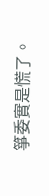箏委實是慌了。